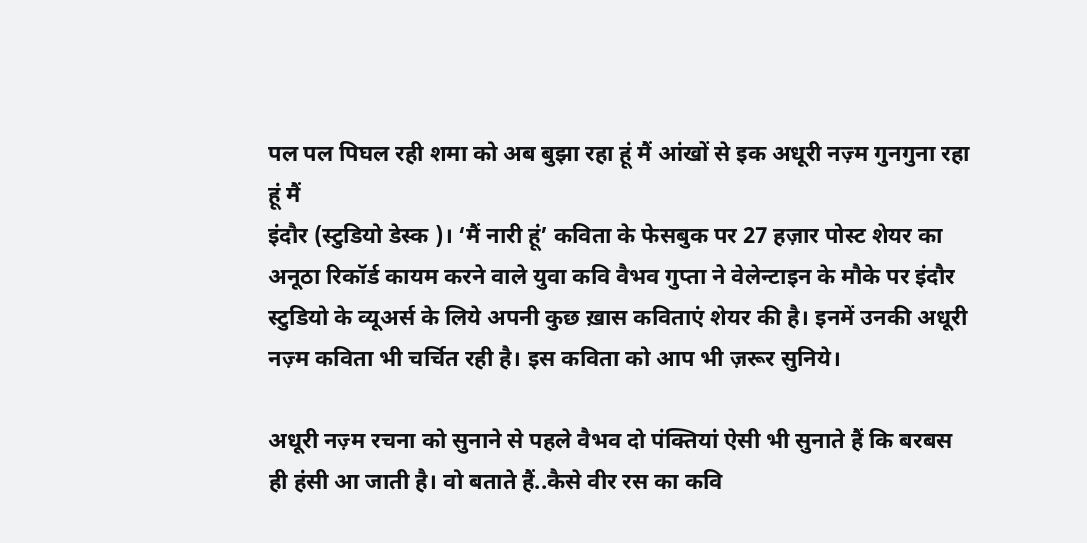पल पल पिघल रही शमा को अब बुझा रहा हूं मैं आंखों से इक अधूरी नज़्म गुनगुना रहा हूं मैं
इंदौर (स्टुडियो डेस्क )। ‘मैं नारी हूं’ कविता के फेसबुक पर 27 हज़ार पोस्ट शेयर का अनूठा रिकॉर्ड कायम करने वाले युवा कवि वैभव गुप्ता ने वेलेन्टाइन के मौके पर इंदौर स्टुडियो के व्यूअर्स के लिये अपनी कुछ ख़ास कविताएं शेयर की है। इनमें उनकी अधूरी नज़्म कविता भी चर्चित रही है। इस कविता को आप भी ज़रूर सुनिये।

अधूरी नज़्म रचना को सुनाने से पहले वैभव दो पंक्तियां ऐसी भी सुनाते हैं कि बरबस ही हंसी आ जाती है। वो बताते हैं..कैसे वीर रस का कवि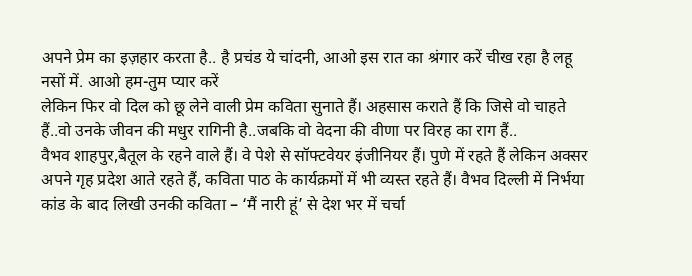अपने प्रेम का इज़हार करता है.. है प्रचंड ये चांदनी, आओ इस रात का श्रंगार करें चीख रहा है लहू नसों में. आओ हम-तुम प्यार करें
लेकिन फिर वो दिल को छू लेने वाली प्रेम कविता सुनाते हैं। अहसास कराते हैं कि जिसे वो चाहते हैं..वो उनके जीवन की मधुर रागिनी है..जबकि वो वेदना की वीणा पर विरह का राग हैं..
वैभव शाहपुर,बैतूल के रहने वाले हैं। वे पेशे से सॉफ्टवेयर इंजीनियर हैं। पुणे में रहते हैं लेकिन अक्सर अपने गृह प्रदेश आते रहते हैं, कविता पाठ के कार्यक्रमों में भी व्यस्त रहते हैं। वैभव दिल्ली में निर्भया कांड के बाद लिखी उनकी कविता – ‘मैं नारी हूं’ से देश भर में चर्चा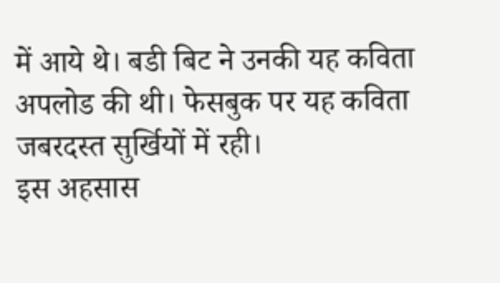में आये थे। बडी बिट ने उनकी यह कविता अपलोड की थी। फेसबुक पर यह कविता जबरदस्त सुर्खियों में रही।
इस अहसास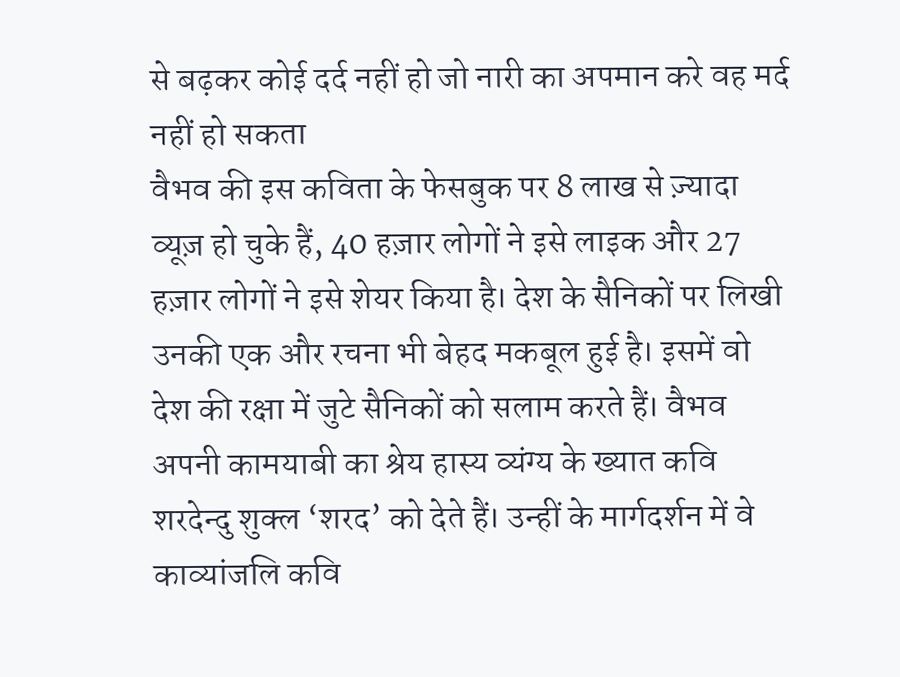से बढ़कर कोई दर्द नहीं हो जो नारी का अपमान करे वह मर्द नहीं हो सकता
वैभव की इस कविता के फेसबुक पर 8 लाख से ज़्यादा व्यूज़ हो चुके हैं, 40 हज़ार लोगों ने इसे लाइक और 27 हज़ार लोगों ने इसे शेयर किया है। देश के सैनिकों पर लिखी उनकी एक और रचना भी बेहद मकबूल हुई है। इसमें वो देश की रक्षा में जुटे सैनिकों को सलाम करते हैं। वैभव अपनी कामयाबी का श्रेय हास्य व्यंग्य के ख्यात कवि शरदेन्दु शुक्ल ‘शरद’ को देते हैं। उन्हीं के मार्गदर्शन में वे काव्यांजलि कवि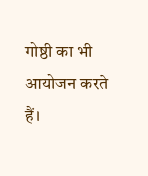गोष्ठी का भी आयोजन करते हैं।